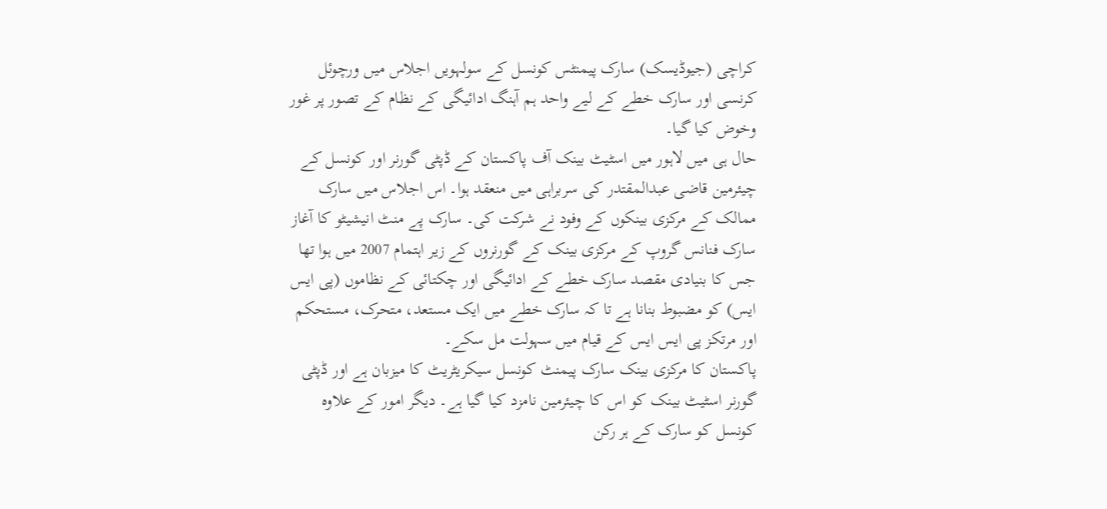کراچی (جیوڈیسک) سارک پیمنٹس کونسل کے سولہویں اجلاس میں ورچوئل کرنسی اور سارک خطے کے لیے واحد ہم آہنگ ادائیگی کے نظام کے تصور پر غور وخوض کیا گیا۔
حال ہی میں لاہور میں اسٹیٹ بینک آف پاکستان کے ڈپٹی گورنر اور کونسل کے چیئرمین قاضی عبدالمقتدر کی سربراہی میں منعقد ہوا۔ اس اجلاس میں سارک ممالک کے مرکزی بینکوں کے وفود نے شرکت کی۔ سارک پے منٹ انیشیٹو کا آغاز سارک فنانس گروپ کے مرکزی بینک کے گورنروں کے زیر اہتمام 2007 میں ہوا تھا جس کا بنیادی مقصد سارک خطے کے ادائیگی اور چکتائی کے نظاموں (پی ایس ایس) کو مضبوط بنانا ہے تا کہ سارک خطے میں ایک مستعد، متحرک، مستحکم اور مرتکز پی ایس ایس کے قیام میں سہولت مل سکے۔
پاکستان کا مرکزی بینک سارک پیمنٹ کونسل سیکریٹریٹ کا میزبان ہے اور ڈپٹی گورنر اسٹیٹ بینک کو اس کا چیئرمین نامزد کیا گیا ہے۔ دیگر امور کے علاوہ کونسل کو سارک کے ہر رکن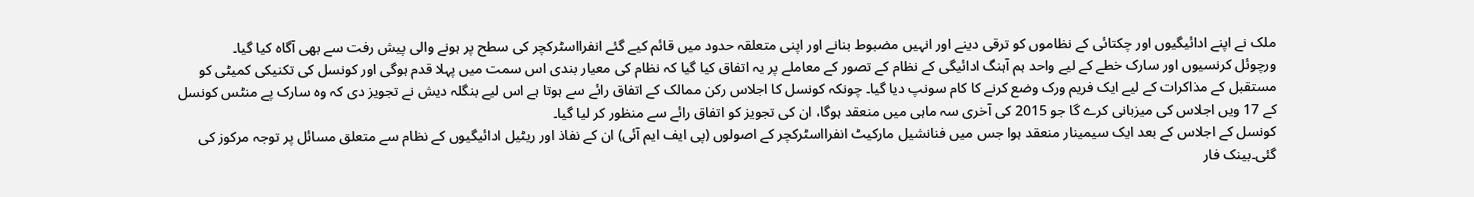ملک نے اپنے ادائیگیوں اور چکتائی کے نظاموں کو ترقی دینے اور انہیں مضبوط بنانے اور اپنی متعلقہ حدود میں قائم کیے گئے انفرااسٹرکچر کی سطح پر ہونے والی پیش رفت سے بھی آگاہ کیا گیا۔
ورچوئل کرنسیوں اور سارک خطے کے لیے واحد ہم آہنگ ادائیگی کے نظام کے تصور کے معاملے پر یہ اتفاق کیا گیا کہ نظام کی معیار بندی اس سمت میں پہلا قدم ہوگی اور کونسل کی تکنیکی کمیٹی کو مستقبل کے مذاکرات کے لیے ایک فریم ورک وضع کرنے کا کام سونپ دیا گیا۔ چونکہ کونسل کا اجلاس رکن ممالک کے اتفاق رائے سے ہوتا ہے اس لیے بنگلہ دیش نے تجویز دی کہ وہ سارک پے منٹس کونسل کے 17 ویں اجلاس کی میزبانی کرے گا جو 2015 کی آخری سہ ماہی میں منعقد ہوگا، ان کی تجویز کو اتفاق رائے سے منظور کر لیا گیا۔
کونسل کے اجلاس کے بعد ایک سیمینار منعقد ہوا جس میں فنانشیل مارکیٹ انفرااسٹرکچر کے اصولوں (پی ایف ایم آئی) ان کے نفاذ اور ریٹیل ادائیگیوں کے نظام سے متعلق مسائل پر توجہ مرکوز کی گئی۔بینک فار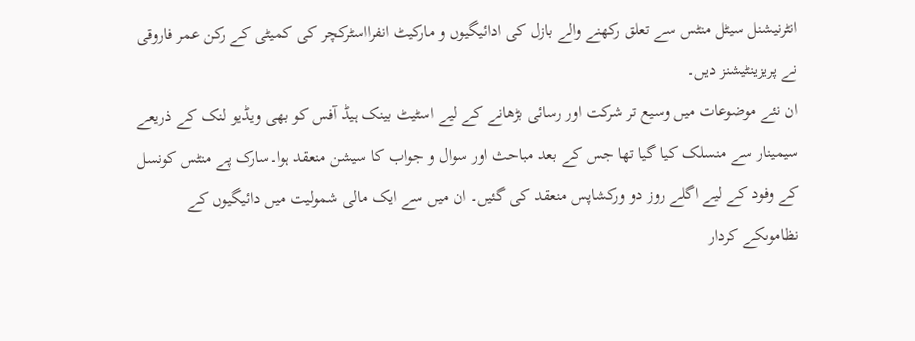انٹرنیشنل سیٹل منٹس سے تعلق رکھنے والے بازل کی ادائیگیوں و مارکیٹ انفرااسٹرکچر کی کمیٹی کے رکن عمر فاروقی نے پریزینٹیشنز دیں۔
ان نئے موضوعات میں وسیع تر شرکت اور رسائی بڑھانے کے لیے اسٹیٹ بینک ہیڈ آفس کو بھی ویڈیو لنک کے ذریعے سیمینار سے منسلک کیا گیا تھا جس کے بعد مباحث اور سوال و جواب کا سیشن منعقد ہوا۔سارک پے منٹس کونسل کے وفود کے لیے اگلے روز دو ورکشاپس منعقد کی گئیں۔ ان میں سے ایک مالی شمولیت میں دائیگیوں کے نظاموںکے کردار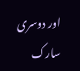اور دوسری سارک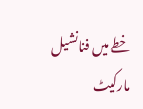خطے میں فنانشیل مارکیٹ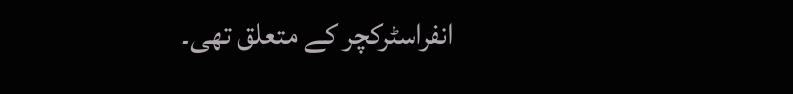انفراسٹرکچر کے متعلق تھی۔